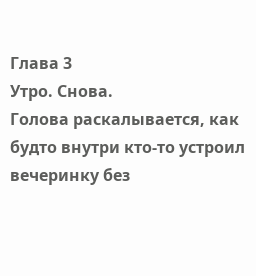Глава 3
Утро. Снова.
Голова раскалывается, как будто внутри кто-то устроил вечеринку без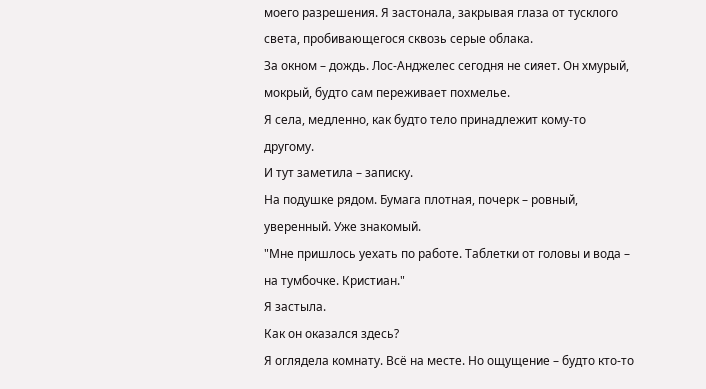моего разрешения. Я застонала, закрывая глаза от тусклого света, пробивающегося сквозь серые облака.
За окном – дождь. Лос-Анджелес сегодня не сияет. Он хмурый, мокрый, будто сам переживает похмелье.
Я села, медленно, как будто тело принадлежит кому-то другому.
И тут заметила – записку.
На подушке рядом. Бумага плотная, почерк – ровный, уверенный. Уже знакомый.
"Мне пришлось уехать по работе. Таблетки от головы и вода – на тумбочке. Кристиан."
Я застыла.
Как он оказался здесь?
Я оглядела комнату. Всё на месте. Но ощущение – будто кто-то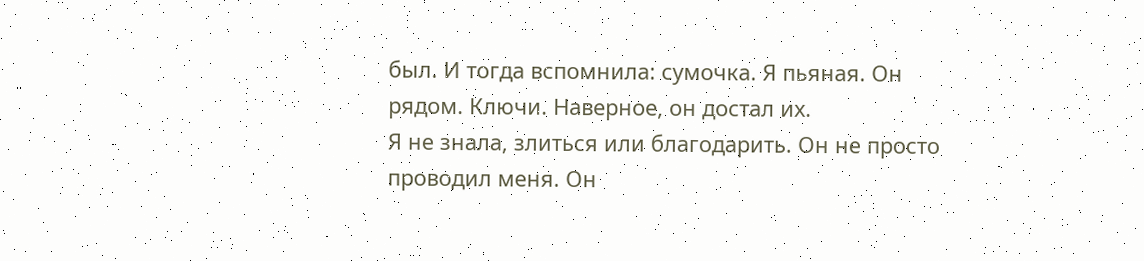был. И тогда вспомнила: сумочка. Я пьяная. Он рядом. Ключи. Наверное, он достал их.
Я не знала, злиться или благодарить. Он не просто проводил меня. Он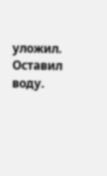уложил. Оставил воду.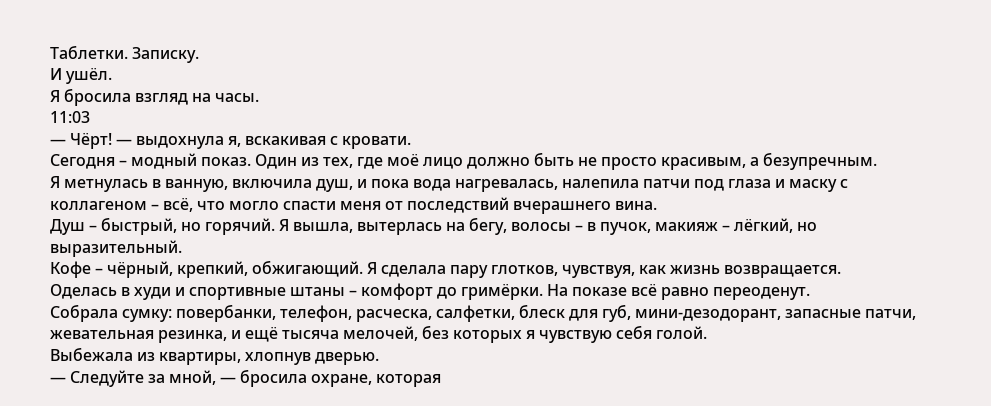Таблетки. Записку.
И ушёл.
Я бросила взгляд на часы.
11:03
— Чёрт! — выдохнула я, вскакивая с кровати.
Сегодня – модный показ. Один из тех, где моё лицо должно быть не просто красивым, а безупречным.
Я метнулась в ванную, включила душ, и пока вода нагревалась, налепила патчи под глаза и маску с коллагеном – всё, что могло спасти меня от последствий вчерашнего вина.
Душ – быстрый, но горячий. Я вышла, вытерлась на бегу, волосы – в пучок, макияж – лёгкий, но выразительный.
Кофе – чёрный, крепкий, обжигающий. Я сделала пару глотков, чувствуя, как жизнь возвращается.
Оделась в худи и спортивные штаны – комфорт до гримёрки. На показе всё равно переоденут.
Собрала сумку: повербанки, телефон, расческа, салфетки, блеск для губ, мини-дезодорант, запасные патчи, жевательная резинка, и ещё тысяча мелочей, без которых я чувствую себя голой.
Выбежала из квартиры, хлопнув дверью.
— Следуйте за мной, — бросила охране, которая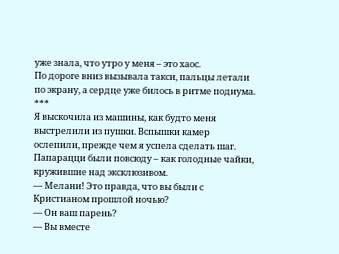уже знала, что утро у меня – это хаос.
По дороге вниз вызывала такси, пальцы летали по экрану, а сердце уже билось в ритме подиума.
***
Я выскочила из машины, как будто меня выстрелили из пушки. Вспышки камер ослепили, прежде чем я успела сделать шаг. Папарацци были повсюду – как голодные чайки, кружившие над эксклюзивом.
— Мелани! Это правда, что вы были с Кристианом прошлой ночью?
— Он ваш парень?
— Вы вместе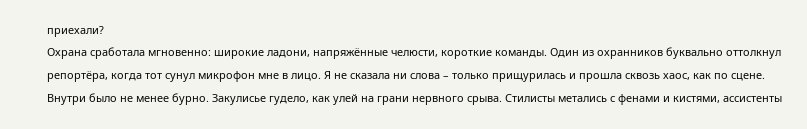приехали?
Охрана сработала мгновенно: широкие ладони, напряжённые челюсти, короткие команды. Один из охранников буквально оттолкнул репортёра, когда тот сунул микрофон мне в лицо. Я не сказала ни слова – только прищурилась и прошла сквозь хаос, как по сцене.
Внутри было не менее бурно. Закулисье гудело, как улей на грани нервного срыва. Стилисты метались с фенами и кистями, ассистенты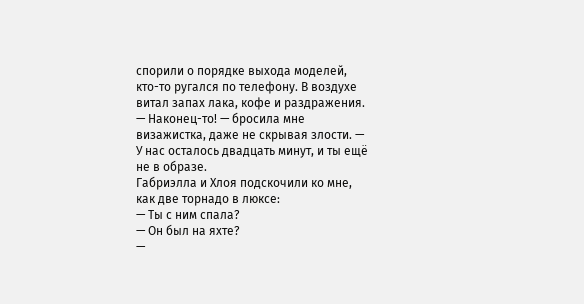спорили о порядке выхода моделей, кто-то ругался по телефону. В воздухе витал запах лака, кофе и раздражения.
— Наконец-то! — бросила мне визажистка, даже не скрывая злости. — У нас осталось двадцать минут, и ты ещё не в образе.
Габриэлла и Хлоя подскочили ко мне, как две торнадо в люксе:
— Ты с ним спала?
— Он был на яхте?
—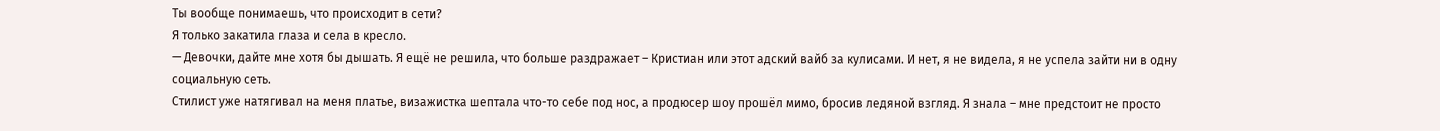Ты вообще понимаешь, что происходит в сети?
Я только закатила глаза и села в кресло.
— Девочки, дайте мне хотя бы дышать. Я ещё не решила, что больше раздражает – Кристиан или этот адский вайб за кулисами. И нет, я не видела, я не успела зайти ни в одну социальную сеть.
Стилист уже натягивал на меня платье, визажистка шептала что-то себе под нос, а продюсер шоу прошёл мимо, бросив ледяной взгляд. Я знала – мне предстоит не просто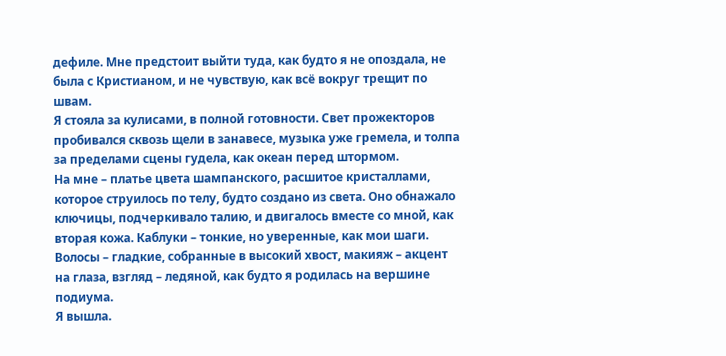дефиле. Мне предстоит выйти туда, как будто я не опоздала, не была с Кристианом, и не чувствую, как всё вокруг трещит по швам.
Я стояла за кулисами, в полной готовности. Свет прожекторов пробивался сквозь щели в занавесе, музыка уже гремела, и толпа за пределами сцены гудела, как океан перед штормом.
На мне – платье цвета шампанского, расшитое кристаллами, которое струилось по телу, будто создано из света. Оно обнажало ключицы, подчеркивало талию, и двигалось вместе со мной, как вторая кожа. Каблуки – тонкие, но уверенные, как мои шаги. Волосы – гладкие, собранные в высокий хвост, макияж – акцент на глаза, взгляд – ледяной, как будто я родилась на вершине подиума.
Я вышла.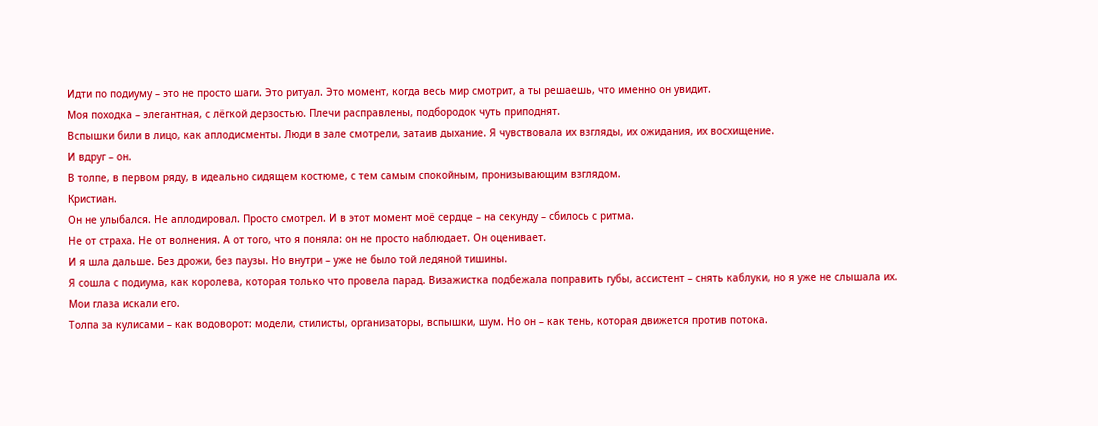Идти по подиуму – это не просто шаги. Это ритуал. Это момент, когда весь мир смотрит, а ты решаешь, что именно он увидит.
Моя походка – элегантная, с лёгкой дерзостью. Плечи расправлены, подбородок чуть приподнят.
Вспышки били в лицо, как аплодисменты. Люди в зале смотрели, затаив дыхание. Я чувствовала их взгляды, их ожидания, их восхищение.
И вдруг – он.
В толпе, в первом ряду, в идеально сидящем костюме, с тем самым спокойным, пронизывающим взглядом.
Кристиан.
Он не улыбался. Не аплодировал. Просто смотрел. И в этот момент моё сердце – на секунду – сбилось с ритма.
Не от страха. Не от волнения. А от того, что я поняла: он не просто наблюдает. Он оценивает.
И я шла дальше. Без дрожи, без паузы. Но внутри – уже не было той ледяной тишины.
Я сошла с подиума, как королева, которая только что провела парад. Визажистка подбежала поправить губы, ассистент – снять каблуки, но я уже не слышала их.
Мои глаза искали его.
Толпа за кулисами – как водоворот: модели, стилисты, организаторы, вспышки, шум. Но он – как тень, которая движется против потока.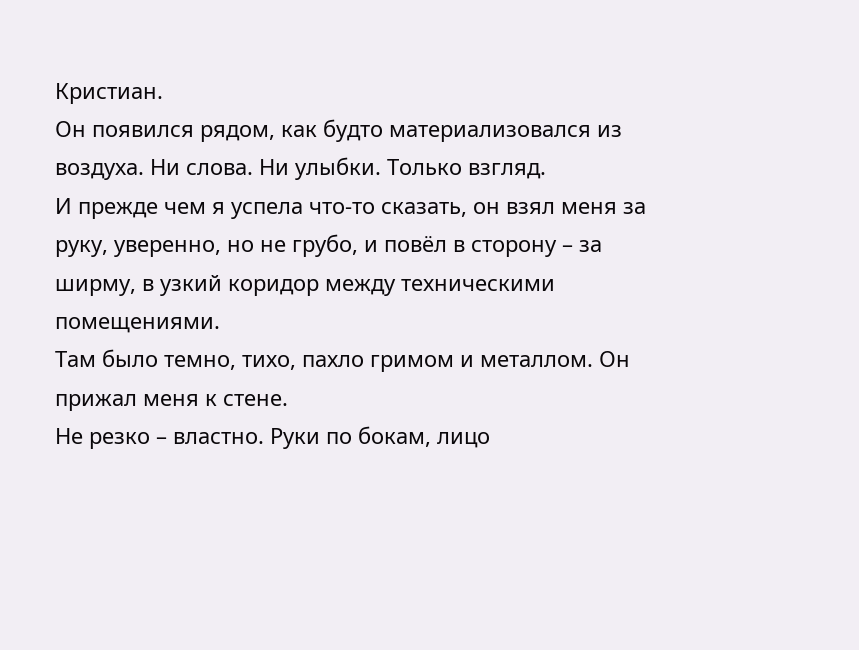Кристиан.
Он появился рядом, как будто материализовался из воздуха. Ни слова. Ни улыбки. Только взгляд.
И прежде чем я успела что-то сказать, он взял меня за руку, уверенно, но не грубо, и повёл в сторону – за ширму, в узкий коридор между техническими помещениями.
Там было темно, тихо, пахло гримом и металлом. Он прижал меня к стене.
Не резко – властно. Руки по бокам, лицо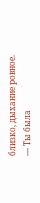близко, дыхание ровное.
— Ты была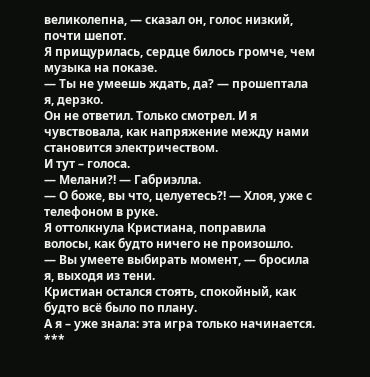великолепна, — сказал он, голос низкий, почти шепот.
Я прищурилась, сердце билось громче, чем музыка на показе.
— Ты не умеешь ждать, да? — прошептала я, дерзко.
Он не ответил. Только смотрел. И я чувствовала, как напряжение между нами становится электричеством.
И тут – голоса.
— Мелани?! — Габриэлла.
— О боже, вы что, целуетесь?! — Хлоя, уже с телефоном в руке.
Я оттолкнула Кристиана, поправила волосы, как будто ничего не произошло.
— Вы умеете выбирать момент, — бросила я, выходя из тени.
Кристиан остался стоять, спокойный, как будто всё было по плану.
А я – уже знала: эта игра только начинается.
***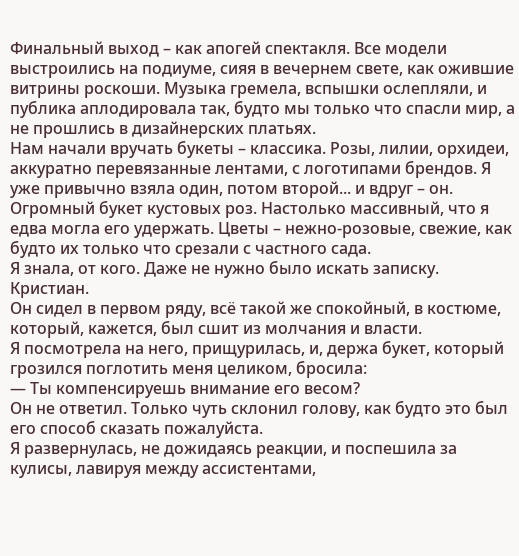Финальный выход – как апогей спектакля. Все модели выстроились на подиуме, сияя в вечернем свете, как ожившие витрины роскоши. Музыка гремела, вспышки ослепляли, и публика аплодировала так, будто мы только что спасли мир, а не прошлись в дизайнерских платьях.
Нам начали вручать букеты – классика. Розы, лилии, орхидеи, аккуратно перевязанные лентами, с логотипами брендов. Я уже привычно взяла один, потом второй... и вдруг – он.
Огромный букет кустовых роз. Настолько массивный, что я едва могла его удержать. Цветы – нежно-розовые, свежие, как будто их только что срезали с частного сада.
Я знала, от кого. Даже не нужно было искать записку.
Кристиан.
Он сидел в первом ряду, всё такой же спокойный, в костюме, который, кажется, был сшит из молчания и власти.
Я посмотрела на него, прищурилась, и, держа букет, который грозился поглотить меня целиком, бросила:
— Ты компенсируешь внимание его весом?
Он не ответил. Только чуть склонил голову, как будто это был его способ сказать пожалуйста.
Я развернулась, не дожидаясь реакции, и поспешила за кулисы, лавируя между ассистентами,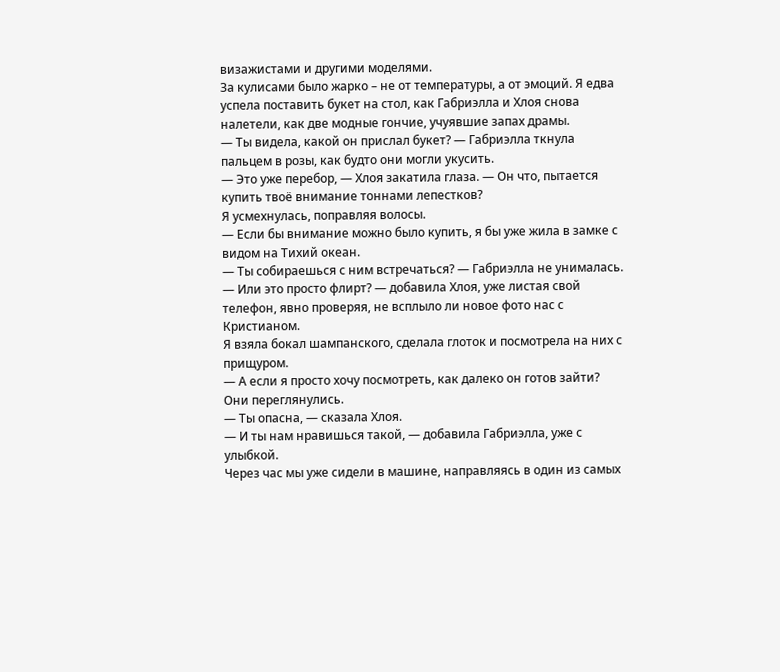визажистами и другими моделями.
За кулисами было жарко – не от температуры, а от эмоций. Я едва успела поставить букет на стол, как Габриэлла и Хлоя снова налетели, как две модные гончие, учуявшие запах драмы.
— Ты видела, какой он прислал букет? — Габриэлла ткнула пальцем в розы, как будто они могли укусить.
— Это уже перебор, — Хлоя закатила глаза. — Он что, пытается купить твоё внимание тоннами лепестков?
Я усмехнулась, поправляя волосы.
— Если бы внимание можно было купить, я бы уже жила в замке с видом на Тихий океан.
— Ты собираешься с ним встречаться? — Габриэлла не унималась.
— Или это просто флирт? — добавила Хлоя, уже листая свой телефон, явно проверяя, не всплыло ли новое фото нас с Кристианом.
Я взяла бокал шампанского, сделала глоток и посмотрела на них с прищуром.
— А если я просто хочу посмотреть, как далеко он готов зайти?
Они переглянулись.
— Ты опасна, — сказала Хлоя.
— И ты нам нравишься такой, — добавила Габриэлла, уже с улыбкой.
Через час мы уже сидели в машине, направляясь в один из самых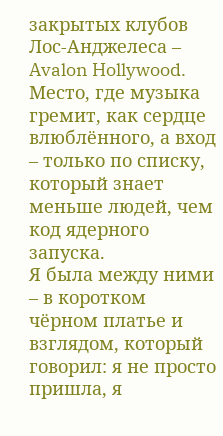закрытых клубов Лос-Анджелеса – Avalon Hollywood. Место, где музыка гремит, как сердце влюблённого, а вход – только по списку, который знает меньше людей, чем код ядерного запуска.
Я была между ними – в коротком чёрном платье и взглядом, который говорил: я не просто пришла, я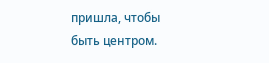пришла, чтобы быть центром.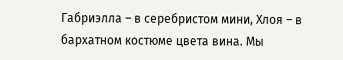Габриэлла – в серебристом мини, Хлоя – в бархатном костюме цвета вина. Мы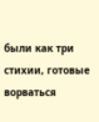были как три стихии, готовые ворваться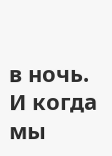в ночь.
И когда мы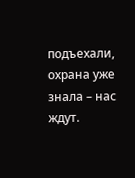подъехали, охрана уже знала – нас ждут.